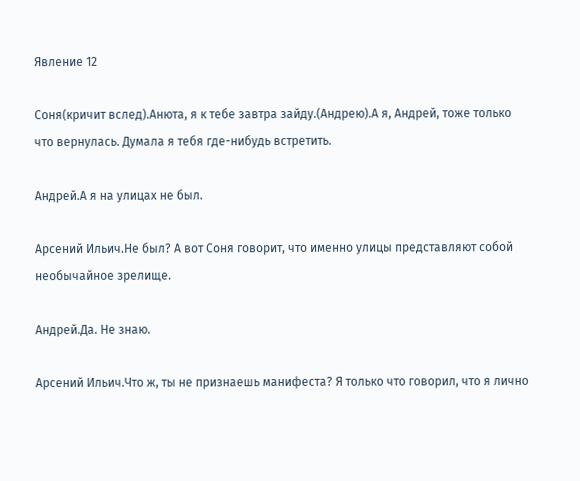Явление 12

Соня(кричит вслед).Анюта, я к тебе завтра зайду.(Андрею).А я, Андрей, тоже только что вернулась. Думала я тебя где-нибудь встретить.

Андрей.А я на улицах не был.

Арсений Ильич.Не был? А вот Соня говорит, что именно улицы представляют собой необычайное зрелище.

Андрей.Да. Не знаю.

Арсений Ильич.Что ж, ты не признаешь манифеста? Я только что говорил, что я лично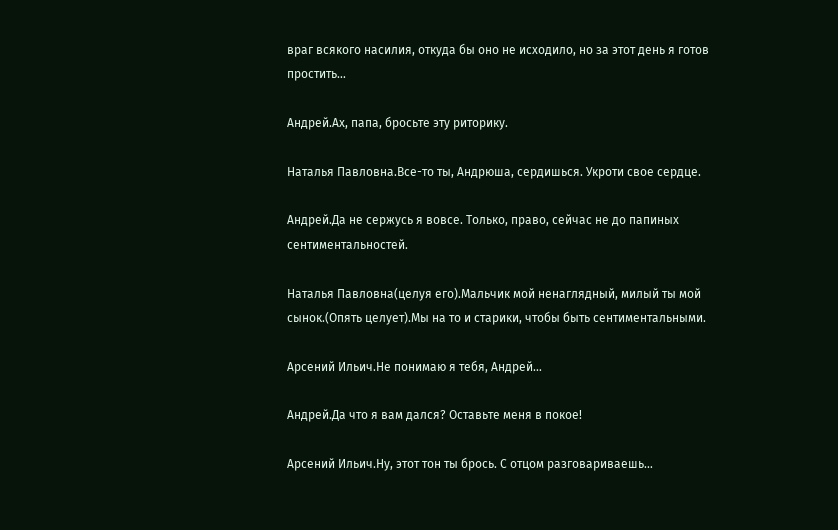враг всякого насилия, откуда бы оно не исходило, но за этот день я готов простить…

Андрей.Ах, папа, бросьте эту риторику.

Наталья Павловна.Все-то ты, Андрюша, сердишься. Укроти свое сердце.

Андрей.Да не сержусь я вовсе. Только, право, сейчас не до папиных сентиментальностей.

Наталья Павловна(целуя его).Мальчик мой ненаглядный, милый ты мой сынок.(Опять целует).Мы на то и старики, чтобы быть сентиментальными.

Арсений Ильич.Не понимаю я тебя, Андрей…

Андрей.Да что я вам дался? Оставьте меня в покое!

Арсений Ильич.Ну, этот тон ты брось. С отцом разговариваешь…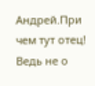Андрей.При чем тут отец! Ведь не о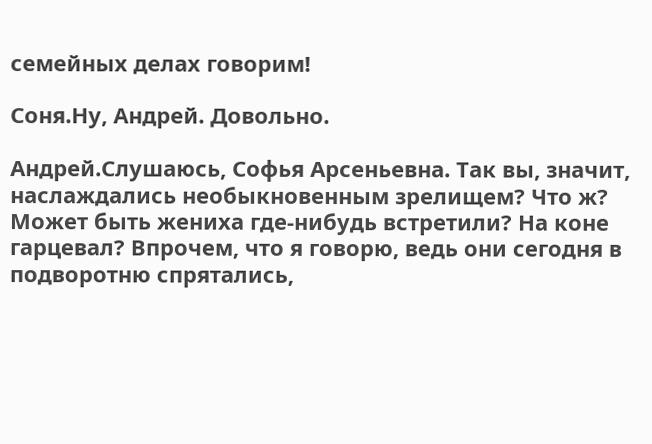семейных делах говорим!

Соня.Ну, Андрей. Довольно.

Андрей.Слушаюсь, Софья Арсеньевна. Так вы, значит, наслаждались необыкновенным зрелищем? Что ж? Может быть жениха где-нибудь встретили? На коне гарцевал? Впрочем, что я говорю, ведь они сегодня в подворотню спрятались,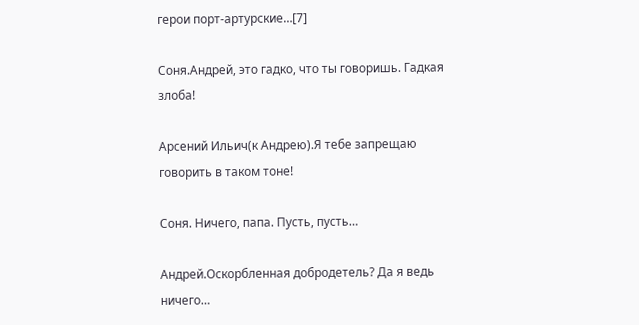герои порт-артурские…[7]

Соня.Андрей, это гадко, что ты говоришь. Гадкая злоба!

Арсений Ильич(к Андрею).Я тебе запрещаю говорить в таком тоне!

Соня. Ничего, папа. Пусть, пусть…

Андрей.Оскорбленная добродетель? Да я ведь ничего…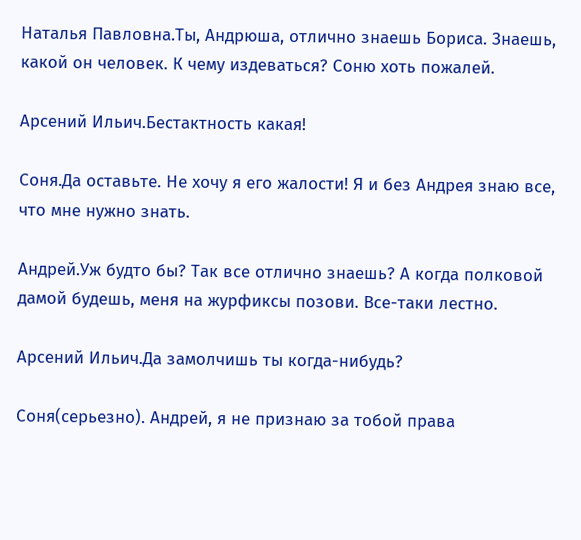Наталья Павловна.Ты, Андрюша, отлично знаешь Бориса. Знаешь, какой он человек. К чему издеваться? Соню хоть пожалей.

Арсений Ильич.Бестактность какая!

Соня.Да оставьте. Не хочу я его жалости! Я и без Андрея знаю все, что мне нужно знать.

Андрей.Уж будто бы? Так все отлично знаешь? А когда полковой дамой будешь, меня на журфиксы позови. Все-таки лестно.

Арсений Ильич.Да замолчишь ты когда-нибудь?

Соня(серьезно). Андрей, я не признаю за тобой права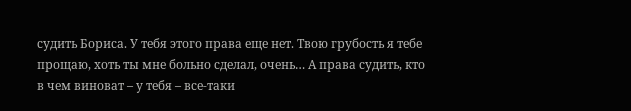судить Бориса. У тебя этого права еще нет. Твою грубость я тебе прощаю, хоть ты мне больно сделал, очень… А права судить, кто в чем виноват – у тебя – все-таки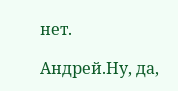нет.

Андрей.Ну, да,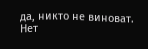да, никто не виноват. Нет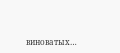виноватых…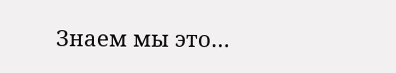Знаем мы это…